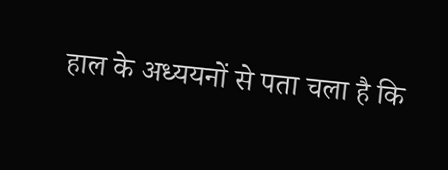हाल के अध्ययनों से पता चला है कि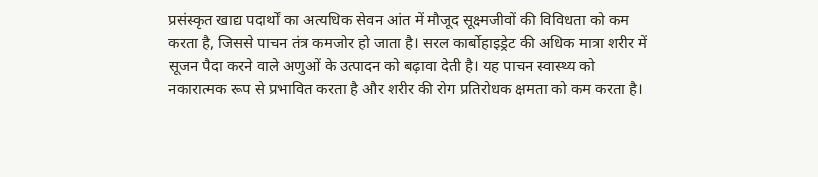प्रसंस्कृत खाद्य पदार्थों का अत्यधिक सेवन आंत में मौजूद सूक्ष्मजीवों की विविधता को कम करता है, जिससे पाचन तंत्र कमजोर हो जाता है। सरल कार्बोहाइड्रेट की अधिक मात्रा शरीर में सूजन पैदा करने वाले अणुओं के उत्पादन को बढ़ावा देती है। यह पाचन स्वास्थ्य को नकारात्मक रूप से प्रभावित करता है और शरीर की रोग प्रतिरोधक क्षमता को कम करता है।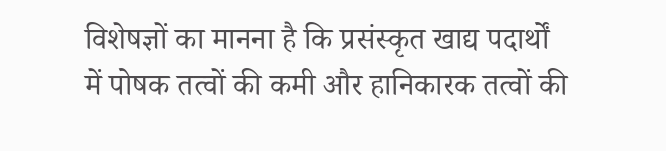विशेषज्ञों का मानना है कि प्रसंस्कृत खाद्य पदार्थों में पोषक तत्वों की कमी और हानिकारक तत्वों की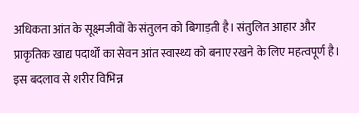अधिकता आंत के सूक्ष्मजीवों के संतुलन को बिगाड़ती है। संतुलित आहार और प्राकृतिक खाद्य पदार्थों का सेवन आंत स्वास्थ्य को बनाए रखने के लिए महत्वपूर्ण है। इस बदलाव से शरीर विभिन्न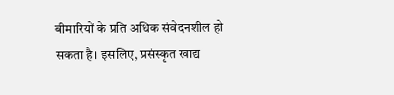बीमारियों के प्रति अधिक संवेदनशील हो सकता है। इसलिए, प्रसंस्कृत खाद्य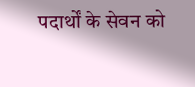पदार्थों के सेवन को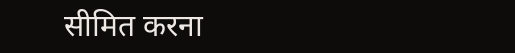सीमित करना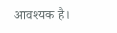आवश्यक है।